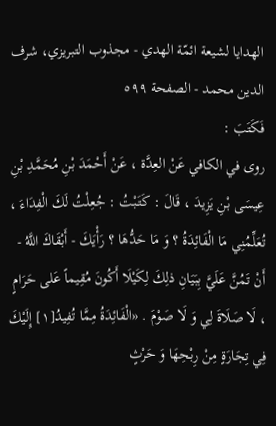الهدايا لشيعة ائمّة الهدي - مجذوب التبریزي، شرف الدین محمد - الصفحة ٥٩٩
فَكَتَبَ :
روى في الكافي عَنْ العِدَّة ، عَنْ أَحْمَدَ بْنِ مُحَمَّدِ بْنِ عِيسَى بْنِ يَزِيدَ ، قَالَ : كَتَبْتُ : جُعِلْتُ لَكَ الْفِدَاءَ ، تُعَلِّمُنِي مَا الْفَائِدَةُ ؟ وَ مَا حَدُّهَا ؟ رَأْيَكَ - أَبْقَاكَ اللَّهُ - أَنْ تَمُنَّ عَلَيَّ بِبَيَانِ ذلِكَ لِكَيْلَا أَكُونَ مُقِيماً عَلى حَرَامٍ ، لَا صَلَاةَ لِي وَ لَا صَوْمَ . «الْفَائِدَةُ مِمَّا تُفِيدُ[١] إِلَيْكَ فِي تِجَارَةٍ مِنْ رِبْحِهَا وَ حَرْثٍ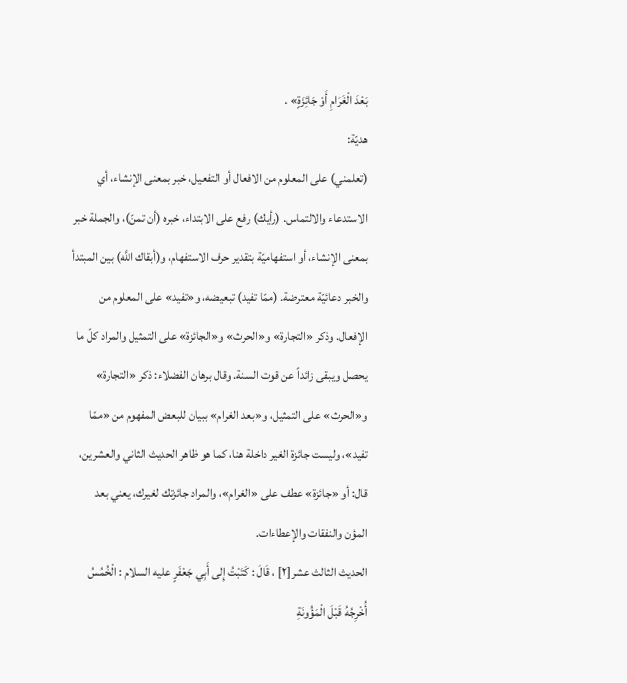بَعْدَ الْغَرَامِ أَوْ جَائِزَةٍ» .
هديّة:
(تعلمني) على المعلوم من الافعال أو التفعيل، خبر بمعنى الإنشاء، أي الاستدعاء والالتماس. (رأيك) رفع على الابتداء، خبره (أن تمنّ)، والجملة خبر بمعنى الإنشاء، أو استفهاميّة بتقدير حرف الاستفهام، و(أبقاك اللَّه) بين المبتدأ والخبر دعائيّة معترضة. (ممّا تفيد) تبعيضه، و«تفيد» على المعلوم من الإفعال. وذكر «التجارة» و«الحرث» و«الجائزة» على التمثيل والمراد كلّ ما يحصل ويبقى زائداً عن قوت السنة. وقال برهان الفضلاء: ذكر «التجارة» و«الحرث» على التمثيل، و«بعد الغرام» ببيان للبعض المفهوم من «ممّا تفيد»، وليست جائزة الغير داخلة هنا، كما هو ظاهر الحديث الثاني والعشرين، قال: أو «جائزة» عطف على «الغرام»، والمراد جائزتك لغيرك، يعني بعد المؤن والنفقات والإعطاءات.
الحديث الثالث عشر[٢] ، قَالَ : كَتَبْتُ إِلى أَبِي جَعْفَرٍ عليه السلام : الْخُمُسُ أُخْرِجُهُ قَبْلَ الْمَؤُونَةِ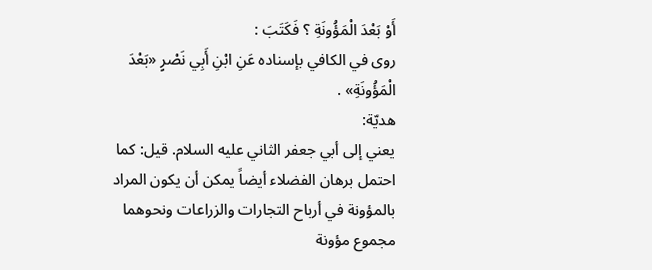أَوْ بَعْدَ الْمَؤُونَةِ ؟ فَكَتَبَ :
روى في الكافي بإسناده عَنِ ابْنِ أَبِي نَصْرٍ «بَعْدَ الْمَؤُونَةِ» .
هديّة:
يعني إلى أبي جعفر الثاني عليه السلام. قيل: كما احتمل برهان الفضلاء أيضاً يمكن أن يكون المراد بالمؤونة في أرباح التجارات والزراعات ونحوهما مجموع مؤونة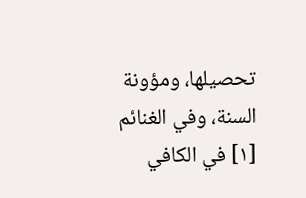تحصيلها، ومؤونة السنة، وفي الغنائم
[١] في الكافي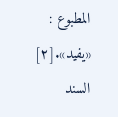المطبوع : «يفيد».[٢] السند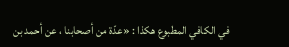في الكافي المطبوع هكذا : «عدّة من أصحابنا ، عن أحمد بن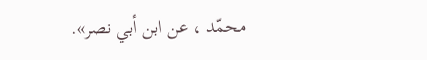محمّد ، عن ابن أبي نصر».